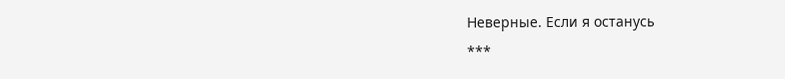Неверные. Если я останусь
***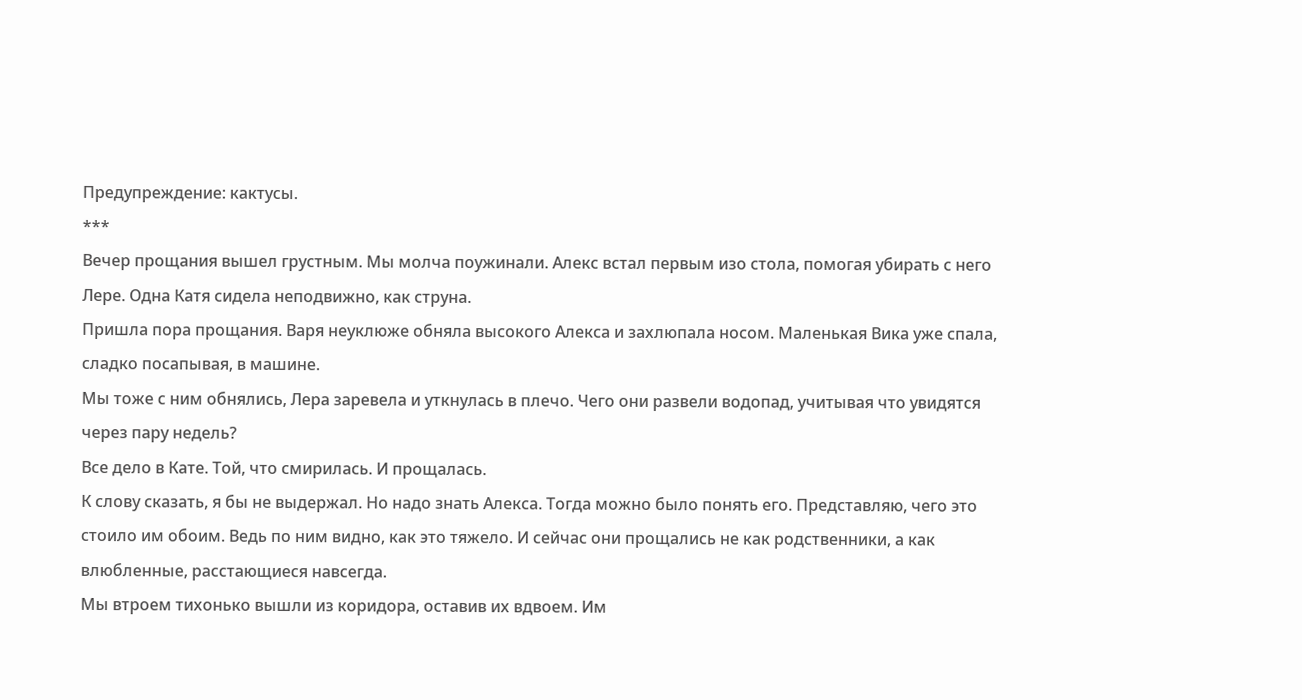Предупреждение: кактусы.
***
Вечер прощания вышел грустным. Мы молча поужинали. Алекс встал первым изо стола, помогая убирать с него Лере. Одна Катя сидела неподвижно, как струна.
Пришла пора прощания. Варя неуклюже обняла высокого Алекса и захлюпала носом. Маленькая Вика уже спала, сладко посапывая, в машине.
Мы тоже с ним обнялись, Лера заревела и уткнулась в плечо. Чего они развели водопад, учитывая что увидятся через пару недель?
Все дело в Кате. Той, что смирилась. И прощалась.
К слову сказать, я бы не выдержал. Но надо знать Алекса. Тогда можно было понять его. Представляю, чего это стоило им обоим. Ведь по ним видно, как это тяжело. И сейчас они прощались не как родственники, а как влюбленные, расстающиеся навсегда.
Мы втроем тихонько вышли из коридора, оставив их вдвоем. Им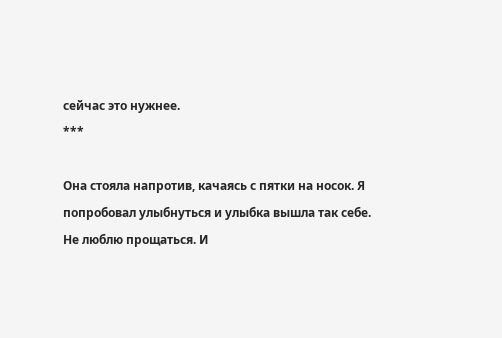сейчас это нужнее.
***

Она стояла напротив, качаясь с пятки на носок. Я попробовал улыбнуться и улыбка вышла так себе.
Не люблю прощаться. И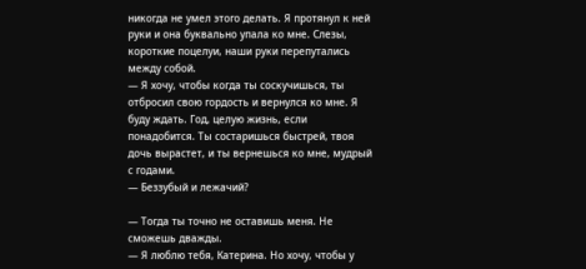никогда не умел этого делать. Я протянул к ней руки и она буквально упала ко мне. Слезы, короткие поцелуи, наши руки перепутались между собой.
— Я хочу, чтобы когда ты соскучишься, ты отбросил свою гордость и вернулся ко мне. Я буду ждать. Год, целую жизнь, если понадобится. Ты состаришься быстрей, твоя дочь вырастет, и ты вернешься ко мне, мудрый с годами.
— Беззубый и лежачий?

— Тогда ты точно не оставишь меня. Не сможешь дважды.
— Я люблю тебя, Катерина. Но хочу, чтобы у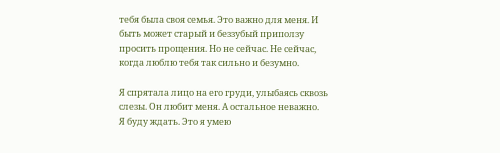тебя была своя семья. Это важно для меня. И быть может старый и беззубый приползу просить прощения. Но не сейчас. Не сейчас, когда люблю тебя так сильно и безумно.

Я спрятала лицо на его груди, улыбаясь сквозь слезы. Он любит меня. А остальное неважно.
Я буду ждать. Это я умею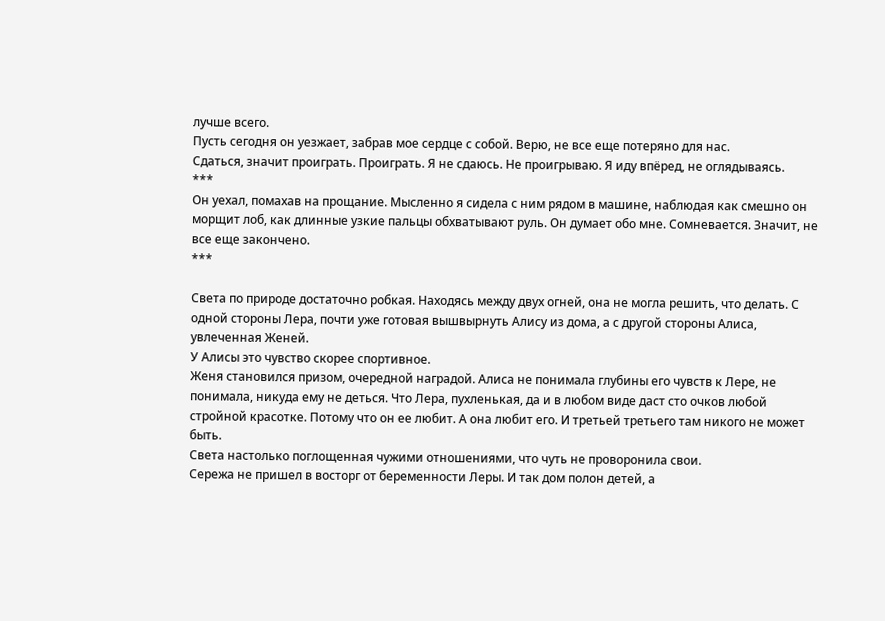лучше всего.
Пусть сегодня он уезжает, забрав мое сердце с собой. Верю, не все еще потеряно для нас.
Сдаться, значит проиграть. Проиграть. Я не сдаюсь. Не проигрываю. Я иду впёред, не оглядываясь.
***
Он уехал, помахав на прощание. Мысленно я сидела с ним рядом в машине, наблюдая как смешно он морщит лоб, как длинные узкие пальцы обхватывают руль. Он думает обо мне. Сомневается. Значит, не все еще закончено.
***

Света по природе достаточно робкая. Находясь между двух огней, она не могла решить, что делать. С одной стороны Лера, почти уже готовая вышвырнуть Алису из дома, а с другой стороны Алиса, увлеченная Женей.
У Алисы это чувство скорее спортивное.
Женя становился призом, очередной наградой. Алиса не понимала глубины его чувств к Лере, не понимала, никуда ему не деться. Что Лера, пухленькая, да и в любом виде даст сто очков любой стройной красотке. Потому что он ее любит. А она любит его. И третьей третьего там никого не может быть.
Света настолько поглощенная чужими отношениями, что чуть не проворонила свои.
Сережа не пришел в восторг от беременности Леры. И так дом полон детей, а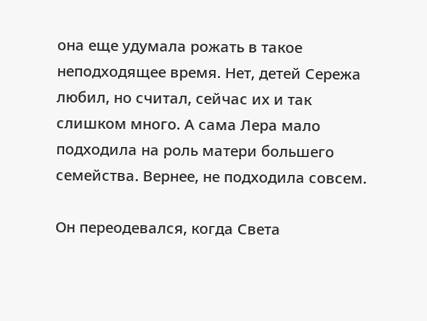она еще удумала рожать в такое неподходящее время. Нет, детей Сережа любил, но считал, сейчас их и так слишком много. А сама Лера мало подходила на роль матери большего семейства. Вернее, не подходила совсем.

Он переодевался, когда Света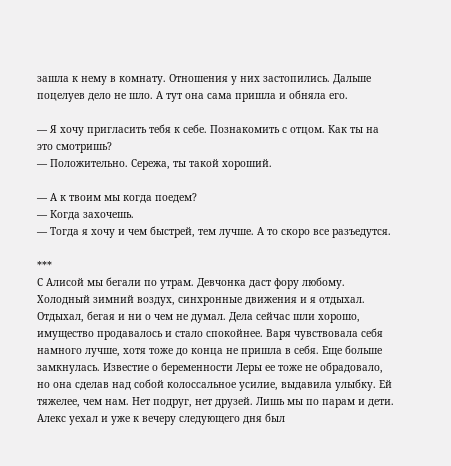зашла к нему в комнату. Отношения у них застопились. Дальше поцелуев дело не шло. А тут она сама пришла и обняла его.

— Я хочу пригласить тебя к себе. Познакомить с отцом. Как ты на это смотришь?
— Положительно. Сережа, ты такой хороший.

— А к твоим мы когда поедем?
— Когда захочешь.
— Тогда я хочу и чем быстрей, тем лучше. А то скоро все разъедутся.

***
С Алисой мы бегали по утрам. Девчонка даст фору любому. Холодный зимний воздух, синхронные движения и я отдыхал. Отдыхал, бегая и ни о чем не думал. Дела сейчас шли хорошо, имущество продавалось и стало спокойнее. Варя чувствовала себя намного лучше, хотя тоже до конца не пришла в себя. Еще больше замкнулась. Известие о беременности Леры ее тоже не обрадовало, но она сделав над собой колоссальное усилие, выдавила улыбку. Ей тяжелее, чем нам. Нет подруг, нет друзей. Лишь мы по парам и дети.
Алекс уехал и уже к вечеру следующего дня был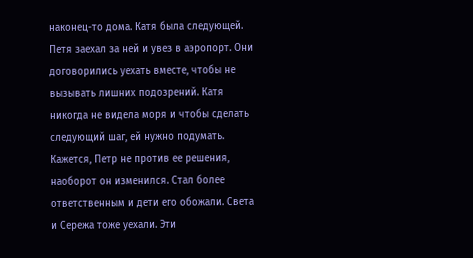наконец-то дома. Катя была следующей. Петя заехал за ней и увез в аэропорт. Они договорились уехать вместе, чтобы не вызывать лишних подозрений. Катя никогда не видела моря и чтобы сделать следующий шаг, ей нужно подумать. Кажется, Петр не против ее решения, наоборот он изменился. Стал более ответственным и дети его обожали. Света и Сережа тоже уехали. Эти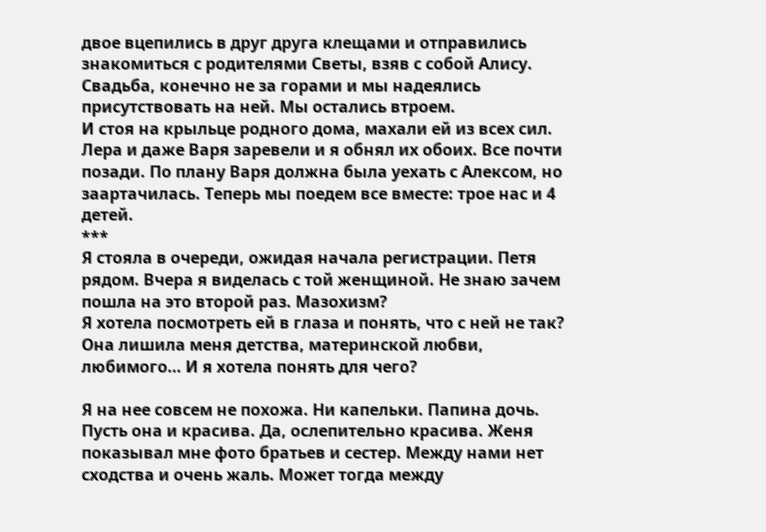двое вцепились в друг друга клещами и отправились знакомиться с родителями Светы, взяв с собой Алису.
Свадьба, конечно не за горами и мы надеялись присутствовать на ней. Мы остались втроем.
И стоя на крыльце родного дома, махали ей из всех сил. Лера и даже Варя заревели и я обнял их обоих. Все почти позади. По плану Варя должна была уехать с Алексом, но заартачилась. Теперь мы поедем все вместе: трое нас и 4 детей.
***
Я стояла в очереди, ожидая начала регистрации. Петя рядом. Вчера я виделась с той женщиной. Не знаю зачем пошла на это второй раз. Мазохизм?
Я хотела посмотреть ей в глаза и понять, что с ней не так? Она лишила меня детства, материнской любви, любимого… И я хотела понять для чего?

Я на нее совсем не похожа. Ни капельки. Папина дочь. Пусть она и красива. Да, ослепительно красива. Женя показывал мне фото братьев и сестер. Между нами нет сходства и очень жаль. Может тогда между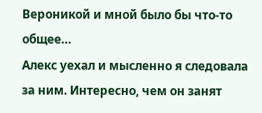Вероникой и мной было бы что-то общее…
Алекс уехал и мысленно я следовала за ним. Интересно, чем он занят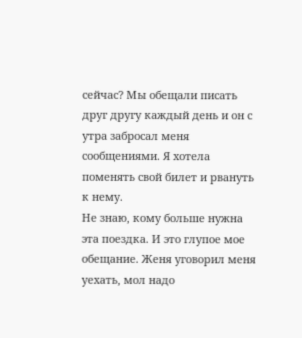сейчас? Мы обещали писать друг другу каждый день и он с утра забросал меня сообщениями. Я хотела поменять свой билет и рвануть к нему.
Не знаю, кому больше нужна эта поездка. И это глупое мое обещание. Женя уговорил меня уехать, мол надо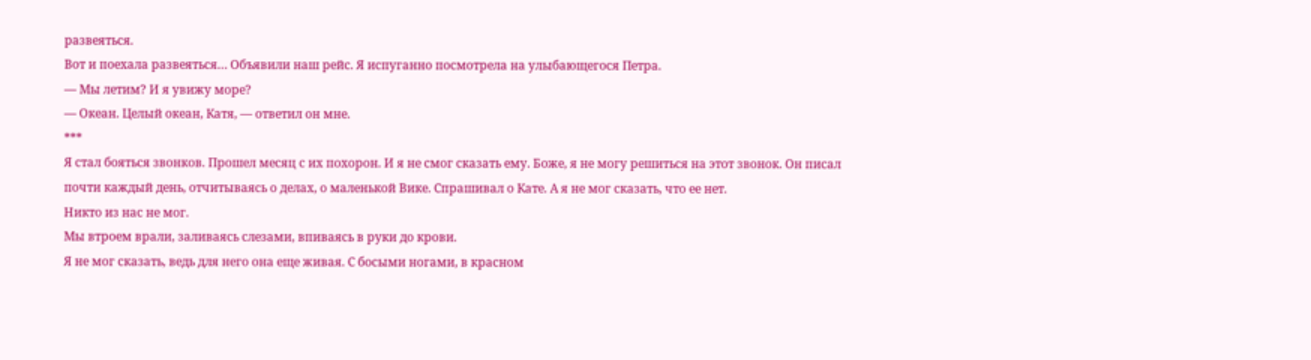развеяться.
Вот и поехала развеяться… Объявили наш рейс. Я испуганно посмотрела на улыбающегося Петра.
— Мы летим? И я увижу море?
— Океан. Целый океан, Катя, — ответил он мне.
***
Я стал бояться звонков. Прошел месяц с их похорон. И я не смог сказать ему. Боже, я не могу решиться на этот звонок. Он писал почти каждый день, отчитываясь о делах, о маленькой Вике. Спрашивал о Кате. А я не мог сказать, что ее нет.
Никто из нас не мог.
Мы втроем врали, заливаясь слезами, впиваясь в руки до крови.
Я не мог сказать, ведь для него она еще живая. С босыми ногами, в красном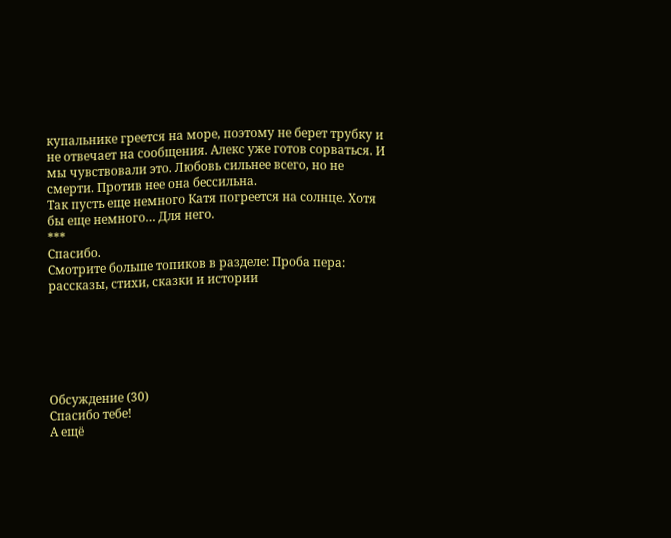купальнике греется на море, поэтому не берет трубку и не отвечает на сообщения. Алекс уже готов сорваться. И мы чувствовали это. Любовь сильнее всего, но не смерти. Против нее она бессильна.
Так пусть еще немного Катя погреется на солнце. Хотя бы еще немного… Для него.
***
Спасибо.
Смотрите больше топиков в разделе: Проба пера: рассказы, стихи, сказки и истории






Обсуждение (30)
Спасибо тебе!
А ещё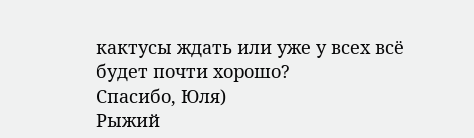кактусы ждать или уже у всех всё будет почти хорошо?
Спасибо, Юля)
Рыжий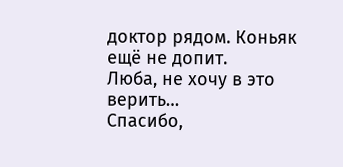доктор рядом. Коньяк ещё не допит.
Люба, не хочу в это верить…
Спасибо,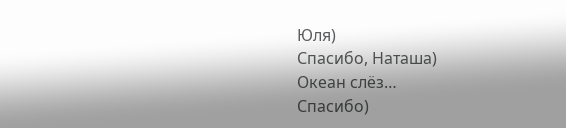Юля)
Спасибо, Наташа)
Океан слёз…
Спасибо)